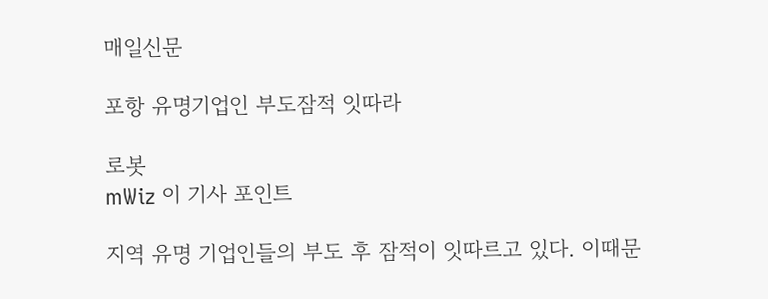매일신문

포항 유명기업인 부도잠적 잇따라

로봇
mWiz 이 기사 포인트

지역 유명 기업인들의 부도 후 잠적이 잇따르고 있다. 이때문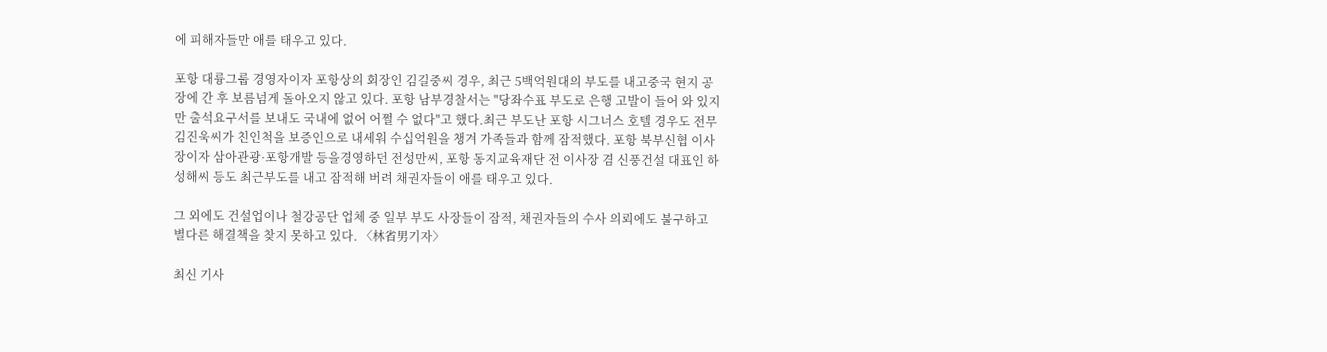에 피해자들만 애를 태우고 있다.

포항 대륭그룹 경영자이자 포항상의 회장인 김길중씨 경우, 최근 5백억원대의 부도를 내고중국 현지 공장에 간 후 보름넘게 돌아오지 않고 있다. 포항 남부경찰서는 "당좌수표 부도로 은행 고발이 들어 와 있지만 출석요구서를 보내도 국내에 없어 어쩔 수 없다"고 했다.최근 부도난 포항 시그너스 호텔 경우도 전무 김진욱씨가 친인척을 보증인으로 내세워 수십억원을 챙겨 가족들과 함께 잠적했다. 포항 북부신협 이사장이자 삼아관광·포항개발 등을경영하던 전성만씨, 포항 동지교육재단 전 이사장 겸 신풍건설 대표인 하성해씨 등도 최근부도를 내고 잠적해 버려 채권자들이 애를 태우고 있다.

그 외에도 건설업이나 철강공단 업체 중 일부 부도 사장들이 잠적, 채권자들의 수사 의뢰에도 불구하고 별다른 해결책을 찾지 못하고 있다. 〈林省男기자〉

최신 기사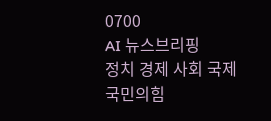0700
AI 뉴스브리핑
정치 경제 사회 국제
국민의힘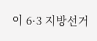이 6·3 지방선거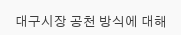대구시장 공천 방식에 대해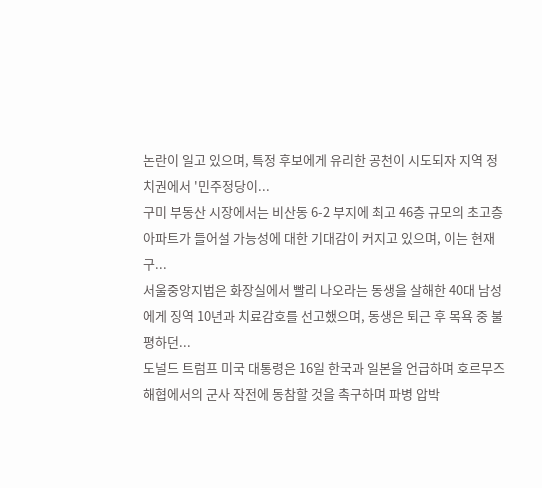논란이 일고 있으며, 특정 후보에게 유리한 공천이 시도되자 지역 정치권에서 '민주정당이...
구미 부동산 시장에서는 비산동 6-2 부지에 최고 46층 규모의 초고층 아파트가 들어설 가능성에 대한 기대감이 커지고 있으며, 이는 현재 구...
서울중앙지법은 화장실에서 빨리 나오라는 동생을 살해한 40대 남성에게 징역 10년과 치료감호를 선고했으며, 동생은 퇴근 후 목욕 중 불평하던...
도널드 트럼프 미국 대통령은 16일 한국과 일본을 언급하며 호르무즈 해협에서의 군사 작전에 동참할 것을 촉구하며 파병 압박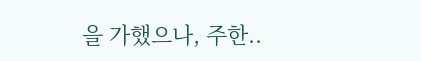을 가했으나, 주한..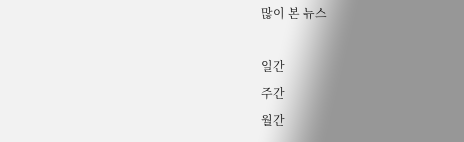많이 본 뉴스

일간
주간
월간